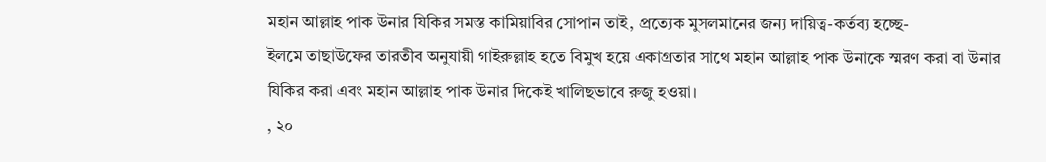মহান আল্লাহ পাক উনার যিকির সমস্ত কামিয়াবির সোপান তাই, প্রত্যেক মুসলমানের জন্য দায়িত্ব-কর্তব্য হচ্ছে-
ইলমে তাছাউফের তারতীব অনুযায়ী গাইরুল্লাহ হতে বিমুখ হয়ে একাগ্রতার সাথে মহান আল্লাহ পাক উনাকে স্মরণ করা বা উনার যিকির করা এবং মহান আল্লাহ পাক উনার দিকেই খালিছভাবে রুজু হওয়া।
, ২০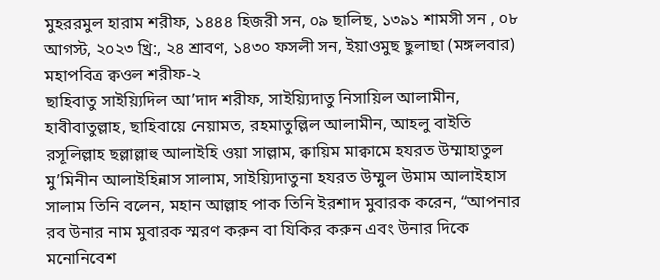মুহররমুল হারাম শরীফ, ১৪৪৪ হিজরী সন, ০৯ ছালিছ, ১৩৯১ শামসী সন , ০৮ আগস্ট, ২০২৩ খ্রি:, ২৪ শ্রাবণ, ১৪৩০ ফসলী সন, ইয়াওমুছ ছুলাছা (মঙ্গলবার) মহাপবিত্র ক্বওল শরীফ-২
ছাহিবাতু সাইয়্যিদিল আ’দাদ শরীফ, সাইয়্যিদাতু নিসায়িল আলামীন, হাবীবাতুল্লাহ, ছাহিবায়ে নেয়ামত, রহমাতুল্লিল আলামীন, আহলু বাইতি রসূলিল্লাহ ছল্লাল্লাহু আলাইহি ওয়া সাল্লাম, ক্বায়িম মাক্বামে হযরত উম্মাহাতুল মু’মিনীন আলাইহিন্নাস সালাম, সাইয়্যিদাতুনা হযরত উম্মুল উমাম আলাইহাস সালাম তিনি বলেন, মহান আল্লাহ পাক তিনি ইরশাদ মুবারক করেন, “আপনার রব উনার নাম মুবারক স্মরণ করুন বা যিকির করুন এবং উনার দিকে মনোনিবেশ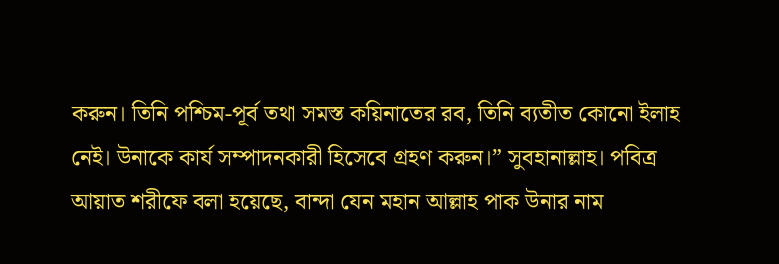করুন। তিনি পশ্চিম-পূর্ব তথা সমস্ত কয়িনাতের রব, তিনি ব্যতীত কোনো ইলাহ নেই। উনাকে কার্য সম্পাদনকারী হিসেবে গ্রহণ করুন।” সুবহানাল্লাহ। পবিত্র আয়াত শরীফে বলা হয়েছে, বান্দা যেন মহান আল্লাহ পাক উনার নাম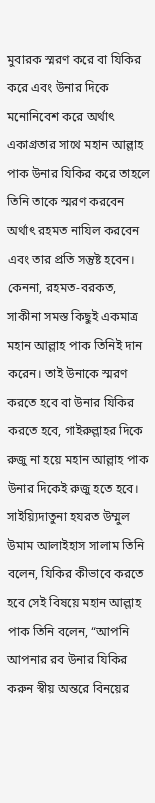মুবারক স্মরণ করে বা যিকির করে এবং উনার দিকে মনোনিবেশ করে অর্থাৎ একাগ্রতার সাথে মহান আল্লাহ পাক উনার যিকির করে তাহলে তিনি তাকে স্মরণ করবেন অর্থাৎ রহমত নাযিল করবেন এবং তার প্রতি সন্তুষ্ট হবেন। কেননা, রহমত-বরকত, সাকীনা সমস্ত কিছুই একমাত্র মহান আল্লাহ পাক তিনিই দান করেন। তাই উনাকে স্মরণ করতে হবে বা উনার যিকির করতে হবে, গাইরুল্লাহর দিকে রুজু না হয়ে মহান আল্লাহ পাক উনার দিকেই রুজু হতে হবে।
সাইয়্যিদাতুনা হযরত উম্মুল উমাম আলাইহাস সালাম তিনি বলেন, যিকির কীভাবে করতে হবে সেই বিষয়ে মহান আল্লাহ পাক তিনি বলেন, “আপনি আপনার রব উনার যিকির করুন স্বীয় অন্তরে বিনয়ের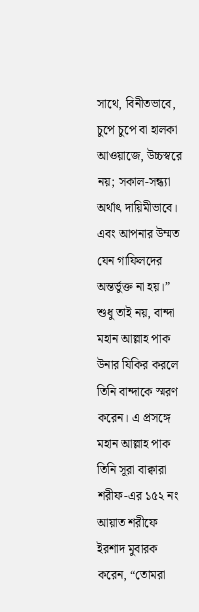সাথে, বিনীতভাবে, চুপে চুপে বা হালকা আওয়াজে, উচ্চস্বরে নয়; সকাল-সন্ধ্যা অর্থাৎ দায়িমীভাবে। এবং আপনার উম্মত যেন গাফিলদের অন্তর্ভুক্ত না হয়।” শুধু তাই নয়, বান্দা মহান আল্লাহ পাক উনার যিকির করলে তিনি বান্দাকে স্মরণ করেন। এ প্রসঙ্গে মহান আল্লাহ পাক তিনি সূরা বাক্বারা শরীফ-এর ১৫২ নং আয়াত শরীফে ইরশাদ মুবারক করেন, “তোমরা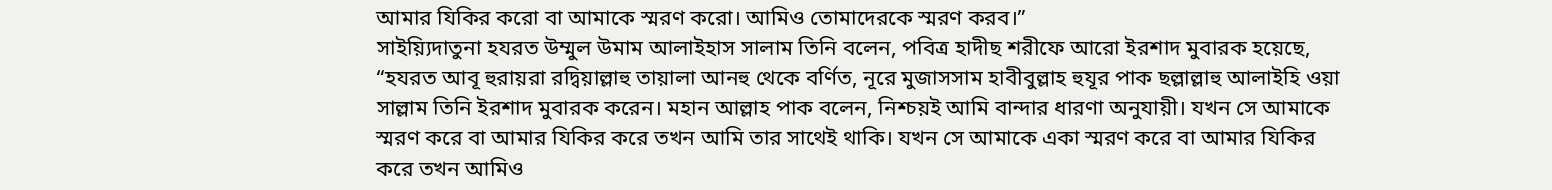আমার যিকির করো বা আমাকে স্মরণ করো। আমিও তোমাদেরকে স্মরণ করব।”
সাইয়্যিদাতুনা হযরত উম্মুল উমাম আলাইহাস সালাম তিনি বলেন, পবিত্র হাদীছ শরীফে আরো ইরশাদ মুবারক হয়েছে, “হযরত আবূ হুরায়রা রদ্বিয়াল্লাহু তায়ালা আনহু থেকে বর্ণিত, নূরে মুজাসসাম হাবীবুল্লাহ হুযূর পাক ছল্লাল্লাহু আলাইহি ওয়া সাল্লাম তিনি ইরশাদ মুবারক করেন। মহান আল্লাহ পাক বলেন, নিশ্চয়ই আমি বান্দার ধারণা অনুযায়ী। যখন সে আমাকে স্মরণ করে বা আমার যিকির করে তখন আমি তার সাথেই থাকি। যখন সে আমাকে একা স্মরণ করে বা আমার যিকির করে তখন আমিও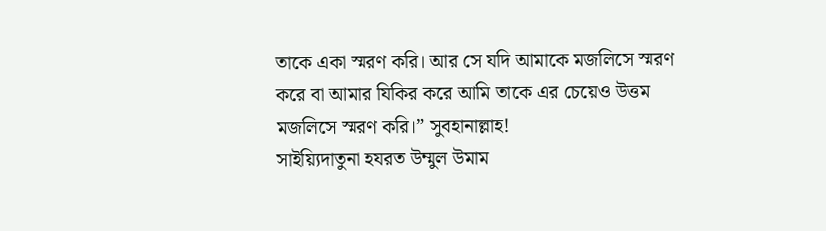তাকে একা স্মরণ করি। আর সে যদি আমাকে মজলিসে স্মরণ করে বা আমার যিকির করে আমি তাকে এর চেয়েও উত্তম মজলিসে স্মরণ করি।” সুবহানাল্লাহ!
সাইয়্যিদাতুনা হযরত উম্মুল উমাম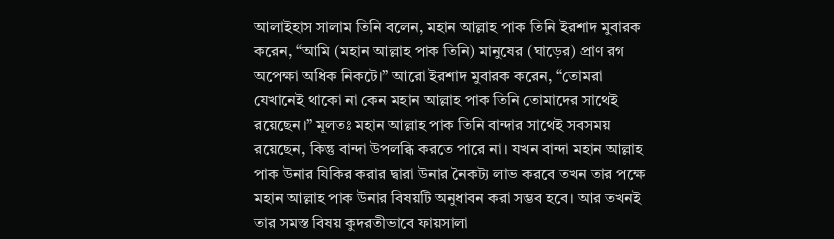আলাইহাস সালাম তিনি বলেন, মহান আল্লাহ পাক তিনি ইরশাদ মুবারক করেন, “আমি (মহান আল্লাহ পাক তিনি) মানুষের (ঘাড়ের) প্রাণ রগ অপেক্ষা অধিক নিকটে।” আরো ইরশাদ মুবারক করেন, “তোমরা যেখানেই থাকো না কেন মহান আল্লাহ পাক তিনি তোমাদের সাথেই রয়েছেন।” মূলতঃ মহান আল্লাহ পাক তিনি বান্দার সাথেই সবসময় রয়েছেন, কিন্তু বান্দা উপলব্ধি করতে পারে না। যখন বান্দা মহান আল্লাহ পাক উনার যিকির করার দ্বারা উনার নৈকট্য লাভ করবে তখন তার পক্ষে মহান আল্লাহ পাক উনার বিষয়টি অনুধাবন করা সম্ভব হবে। আর তখনই তার সমস্ত বিষয় কুদরতীভাবে ফায়সালা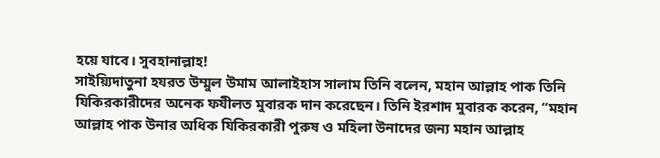হয়ে যাবে। সুবহানাল্লাহ!
সাইয়্যিদাতুনা হযরত উম্মুল উমাম আলাইহাস সালাম তিনি বলেন, মহান আল্লাহ পাক তিনি যিকিরকারীদের অনেক ফযীলত মুবারক দান করেছেন। তিনি ইরশাদ মুবারক করেন, “মহান আল্লাহ পাক উনার অধিক যিকিরকারী পুরুষ ও মহিলা উনাদের জন্য মহান আল্লাহ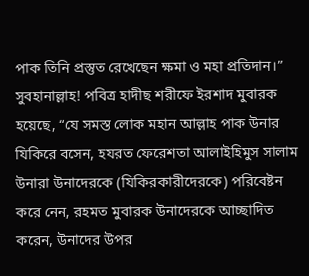পাক তিনি প্রস্তুত রেখেছেন ক্ষমা ও মহা প্রতিদান।” সুবহানাল্লাহ! পবিত্র হাদীছ শরীফে ইরশাদ মুবারক হয়েছে, “যে সমস্ত লোক মহান আল্লাহ পাক উনার যিকিরে বসেন, হযরত ফেরেশতা আলাইহিমুস সালাম উনারা উনাদেরকে (যিকিরকারীদেরকে) পরিবেষ্টন করে নেন, রহমত মুবারক উনাদেরকে আচ্ছাদিত করেন, উনাদের উপর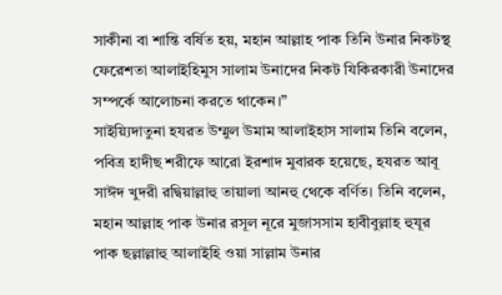সাকীনা বা শান্তি বর্ষিত হয়, মহান আল্লাহ পাক তিনি উনার নিকটস্থ ফেরেশতা আলাইহিমুস সালাম উনাদের নিকট যিকিরকারী উনাদের সম্পর্কে আলোচনা করতে থাকেন।”
সাইয়্যিদাতুনা হযরত উম্মুল উমাম আলাইহাস সালাম তিনি বলেন, পবিত্র হাদীছ শরীফে আরো ইরশাদ মুবারক হয়েছে, হযরত আবূ সাঈদ খুদরী রদ্বিয়াল্লাহু তায়ালা আনহু থেকে বর্ণিত। তিনি বলেন, মহান আল্লাহ পাক উনার রসূল নূরে মুজাসসাম হাবীবুল্লাহ হুযূর পাক ছল্লাল্লাহু আলাইহি ওয়া সাল্লাম উনার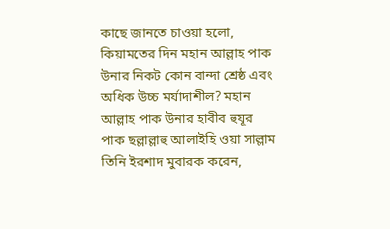কাছে জানতে চাওয়া হলো, কিয়ামতের দিন মহান আল্লাহ পাক উনার নিকট কোন বান্দা শ্রেষ্ঠ এবং অধিক উচ্চ মর্যাদাশীল? মহান আল্লাহ পাক উনার হাবীব হুযূর পাক ছল্লাল্লাহু আলাইহি ওয়া সাল্লাম তিনি ইরশাদ মুবারক করেন,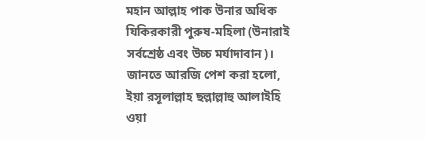মহান আল্লাহ পাক উনার অধিক যিকিরকারী পুরুষ-মহিলা (উনারাই সর্বশ্রেষ্ঠ এবং উচ্চ মর্যাদাবান)। জানতে আরজি পেশ করা হলো, ইয়া রসূলাল্লাহ ছল্লাল্লাহু আলাইহি ওয়া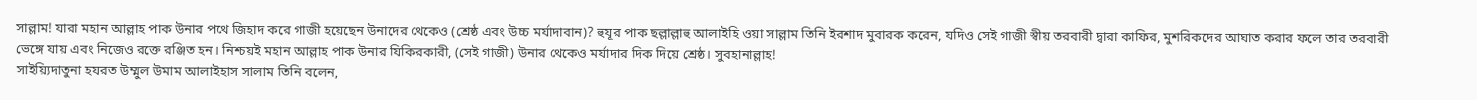সাল্লাম! যারা মহান আল্লাহ পাক উনার পথে জিহাদ করে গাজী হয়েছেন উনাদের থেকেও (শ্রেষ্ঠ এবং উচ্চ মর্যাদাবান)? হুযূর পাক ছল্লাল্লাহু আলাইহি ওয়া সাল্লাম তিনি ইরশাদ মুবারক করেন, যদিও সেই গাজী স্বীয় তরবারী দ্বারা কাফির, মুশরিকদের আঘাত করার ফলে তার তরবারী ভেঙ্গে যায় এবং নিজেও রক্তে রঞ্জিত হন। নিশ্চয়ই মহান আল্লাহ পাক উনার যিকিরকারী, (সেই গাজী) উনার থেকেও মর্যাদার দিক দিয়ে শ্রেষ্ঠ। সুবহানাল্লাহ!
সাইয়্যিদাতুনা হযরত উম্মুল উমাম আলাইহাস সালাম তিনি বলেন,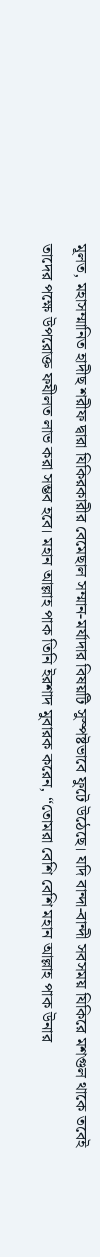মূলত, মহাসম্মানিত হাদীছ শরীফ দ্বারা যিকিরকারীর বেমেছাল সম্মান-মর্যাদার বিষয়টি সুস্পষ্টভাবে ফুটে উঠেছে। যদি বান্দা-বান্দী সবসময় যিকিরে মশগুল থাকে তবেই তাদের পক্ষে উপরোক্ত ফযীলত লাভ করা সম্ভব হবে। মহান আল্লাহ পাক তিনি ইরশাদ মুবারক করেন, “তোমরা বেশি বেশি মহান আল্লাহ পাক উনার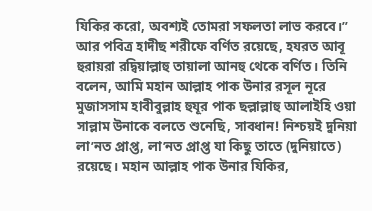যিকির করো, অবশ্যই তোমরা সফলতা লাভ করবে।” আর পবিত্র হাদীছ শরীফে বর্ণিত রয়েছে, হযরত আবূ হুরায়রা রদ্বিয়াল্লাহু তায়ালা আনহু থেকে বর্ণিত। তিনি বলেন, আমি মহান আল্লাহ পাক উনার রসূল নূরে মুজাসসাম হাবীবুল্লাহ হুযূর পাক ছল্লাল্লাহু আলাইহি ওয়া সাল্লাম উনাকে বলতে শুনেছি, সাবধান! নিশ্চয়ই দুনিয়া লা’নত প্রাপ্ত, লা’নত প্রাপ্ত যা কিছু তাতে (দুনিয়াতে) রয়েছে। মহান আল্লাহ পাক উনার যিকির,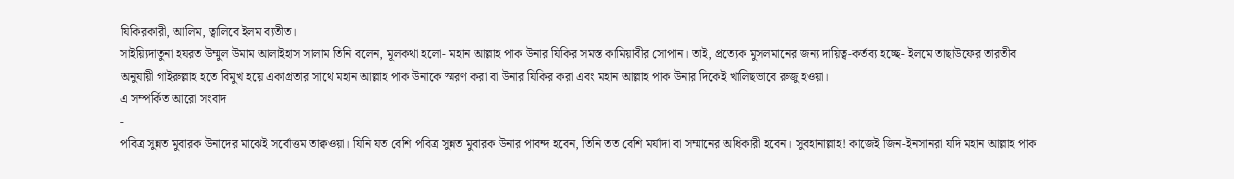যিকিরকারী, আলিম, ত্বালিবে ইলম ব্যতীত।
সাইয়্যিদাতুনা হযরত উম্মুল উমাম আলাইহাস সালাম তিনি বলেন, মূলকথা হলো- মহান আল্লাহ পাক উনার যিকির সমস্ত কামিয়াবীর সোপান। তাই, প্রত্যেক মুসলমানের জন্য দায়িত্ব-কর্তব্য হচ্ছে- ইলমে তাছাউফের তারতীব অনুযায়ী গাইরুল্লাহ হতে বিমুখ হয়ে একাগ্রতার সাথে মহান আল্লাহ পাক উনাকে স্মরণ করা বা উনার যিকির করা এবং মহান আল্লাহ পাক উনার দিকেই খালিছভাবে রুজু হওয়া।
এ সম্পর্কিত আরো সংবাদ
-
পবিত্র সুন্নত মুবারক উনাদের মাঝেই সর্বোত্তম তাক্বওয়া। যিনি যত বেশি পবিত্র সুন্নত মুবারক উনার পাবন্দ হবেন, তিনি তত বেশি মর্যাদা বা সম্মানের অধিকারী হবেন। সুবহানাল্লাহ! কাজেই জিন-ইনসানরা যদি মহান আল্লাহ পাক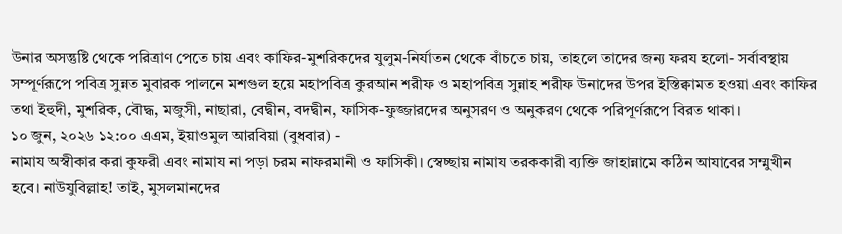উনার অসন্তুষ্টি থেকে পরিত্রাণ পেতে চায় এবং কাফির-মুশরিকদের যুলুম-নির্যাতন থেকে বাঁচতে চায়, তাহলে তাদের জন্য ফরয হলো- সর্বাবস্থায় সম্পূর্ণরূপে পবিত্র সুন্নত মুবারক পালনে মশগুল হয়ে মহাপবিত্র কুরআন শরীফ ও মহাপবিত্র সুন্নাহ শরীফ উনাদের উপর ইস্তিক্বামত হওয়া এবং কাফির তথা ইহুদী, মুশরিক, বৌদ্ধ, মজুসী, নাছারা, বেদ্বীন, বদদ্বীন, ফাসিক-ফুজ্জারদের অনুসরণ ও অনুকরণ থেকে পরিপূর্ণরূপে বিরত থাকা।
১০ জুন, ২০২৬ ১২:০০ এএম, ইয়াওমুল আরবিয়া (বুধবার) -
নামায অস্বীকার করা কুফরী এবং নামায না পড়া চরম নাফরমানী ও ফাসিকী। স্বেচ্ছায় নামায তরককারী ব্যক্তি জাহান্নামে কঠিন আযাবের সম্মুখীন হবে। নাউযুবিল্লাহ! তাই, মুসলমানদের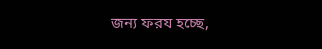জন্য ফরয হচ্ছে,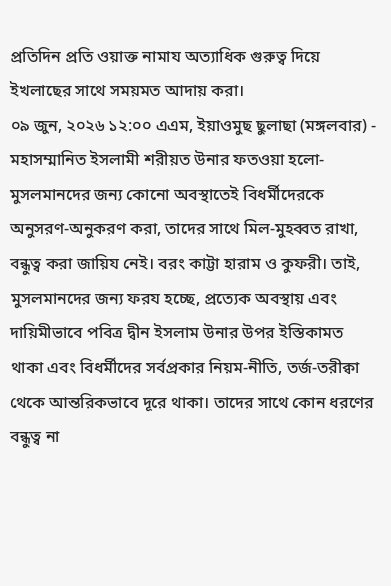প্রতিদিন প্রতি ওয়াক্ত নামায অত্যাধিক গুরুত্ব দিয়ে ইখলাছের সাথে সময়মত আদায় করা।
০৯ জুন, ২০২৬ ১২:০০ এএম, ইয়াওমুছ ছুলাছা (মঙ্গলবার) -
মহাসম্মানিত ইসলামী শরীয়ত উনার ফতওয়া হলো- মুসলমানদের জন্য কোনো অবস্থাতেই বিধর্মীদেরকে অনুসরণ-অনুকরণ করা, তাদের সাথে মিল-মুহব্বত রাখা, বন্ধুত্ব করা জায়িয নেই। বরং কাট্টা হারাম ও কুফরী। তাই, মুসলমানদের জন্য ফরয হচ্ছে, প্রত্যেক অবস্থায় এবং দায়িমীভাবে পবিত্র দ্বীন ইসলাম উনার উপর ইস্তিকামত থাকা এবং বিধর্মীদের সর্বপ্রকার নিয়ম-নীতি, তর্জ-তরীক্বা থেকে আন্তরিকভাবে দূরে থাকা। তাদের সাথে কোন ধরণের বন্ধুত্ব না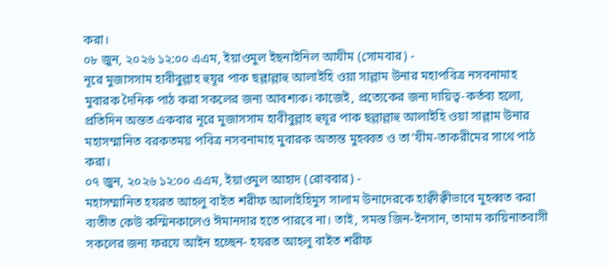করা।
০৮ জুন, ২০২৬ ১২:০০ এএম, ইয়াওমুল ইছনাইনিল আযীম (সোমবার) -
নূরে মুজাসসাম হাবীবুল্লাহ হুযূর পাক ছল্লাল্লাহু আলাইহি ওয়া সাল্লাম উনার মহাপবিত্র নসবনামাহ মুবারক দৈনিক পাঠ করা সকলের জন্য আবশ্যক। কাজেই, প্রত্যেকের জন্য দায়িত্ব-কর্তব্য হলো, প্রতিদিন অন্তত একবার নূরে মুজাসসাম হাবীবুল্লাহ হুযূর পাক ছল্লাল্লাহু আলাইহি ওয়া সাল্লাম উনার মহাসম্মানিত বরকতময় পবিত্র নসবনামাহ মুবারক অত্যন্ত মুহব্বত ও তা’যীম-তাকরীমের সাথে পাঠ করা।
০৭ জুন, ২০২৬ ১২:০০ এএম, ইয়াওমুল আহাদ (রোববার) -
মহাসম্মানিত হযরত আহলু বাইত শরীফ আলাইহিমুস সালাম উনাদেরকে হাক্বীক্বীভাবে মুহব্বত করা ব্যতীত কেউ কস্মিনকালেও ঈমানদার হতে পারবে না। তাই, সমস্ত জিন-ইনসান, তামাম কায়িনাতবাসী সকলের জন্য ফরযে আইন হচ্ছেন- হযরত আহলু বাইত শরীফ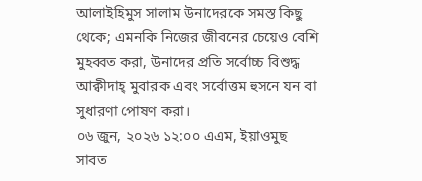আলাইহিমুস সালাম উনাদেরকে সমস্ত কিছু থেকে; এমনকি নিজের জীবনের চেয়েও বেশি মুহব্বত করা, উনাদের প্রতি সর্বোচ্চ বিশুদ্ধ আক্বীদাহ্ মুবারক এবং সর্বোত্তম হুসনে যন বা সুধারণা পোষণ করা।
০৬ জুন, ২০২৬ ১২:০০ এএম, ইয়াওমুছ সাবত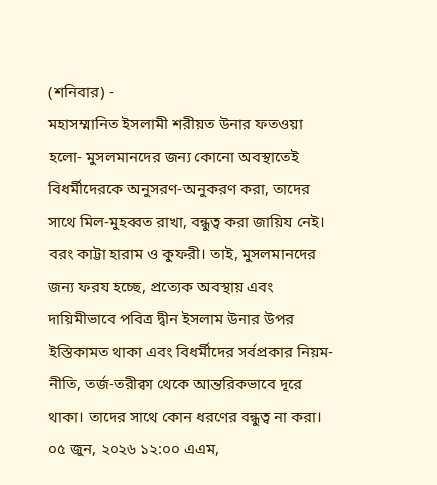(শনিবার) -
মহাসম্মানিত ইসলামী শরীয়ত উনার ফতওয়া হলো- মুসলমানদের জন্য কোনো অবস্থাতেই বিধর্মীদেরকে অনুসরণ-অনুকরণ করা, তাদের সাথে মিল-মুহব্বত রাখা, বন্ধুত্ব করা জায়িয নেই। বরং কাট্টা হারাম ও কুফরী। তাই, মুসলমানদের জন্য ফরয হচ্ছে, প্রত্যেক অবস্থায় এবং দায়িমীভাবে পবিত্র দ্বীন ইসলাম উনার উপর ইস্তিকামত থাকা এবং বিধর্মীদের সর্বপ্রকার নিয়ম-নীতি, তর্জ-তরীক্বা থেকে আন্তরিকভাবে দূরে থাকা। তাদের সাথে কোন ধরণের বন্ধুত্ব না করা।
০৫ জুন, ২০২৬ ১২:০০ এএম,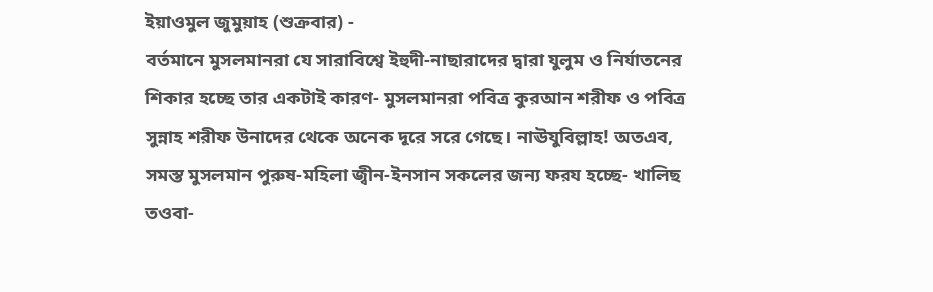ইয়াওমুল জুমুয়াহ (শুক্রবার) -
বর্তমানে মুসলমানরা যে সারাবিশ্বে ইহুদী-নাছারাদের দ্বারা যুলুম ও নির্যাতনের শিকার হচ্ছে তার একটাই কারণ- মুসলমানরা পবিত্র কুরআন শরীফ ও পবিত্র সুন্নাহ শরীফ উনাদের থেকে অনেক দূরে সরে গেছে। নাঊযুবিল্লাহ! অতএব, সমস্ত মুসলমান পুরুষ-মহিলা জ্বীন-ইনসান সকলের জন্য ফরয হচ্ছে- খালিছ তওবা-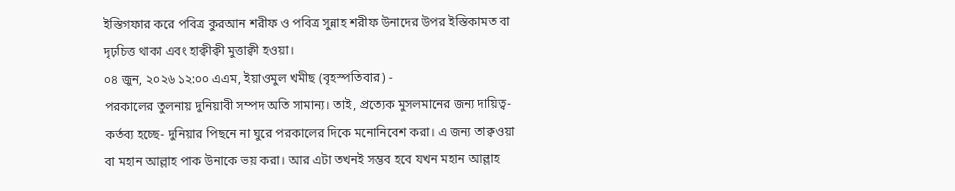ইস্তিগফার করে পবিত্র কুরআন শরীফ ও পবিত্র সুন্নাহ শরীফ উনাদের উপর ইস্তিকামত বা দৃঢ়চিত্ত থাকা এবং হাক্বীক্বী মুত্তাক্বী হওয়া।
০৪ জুন, ২০২৬ ১২:০০ এএম, ইয়াওমুল খমীছ (বৃহস্পতিবার) -
পরকালের তুলনায় দুনিয়াবী সম্পদ অতি সামান্য। তাই, প্রত্যেক মুসলমানের জন্য দায়িত্ব-কর্তব্য হচ্ছে- দুনিয়ার পিছনে না ঘুরে পরকালের দিকে মনোনিবেশ করা। এ জন্য তাক্বওয়া বা মহান আল্লাহ পাক উনাকে ভয় করা। আর এটা তখনই সম্ভব হবে যখন মহান আল্লাহ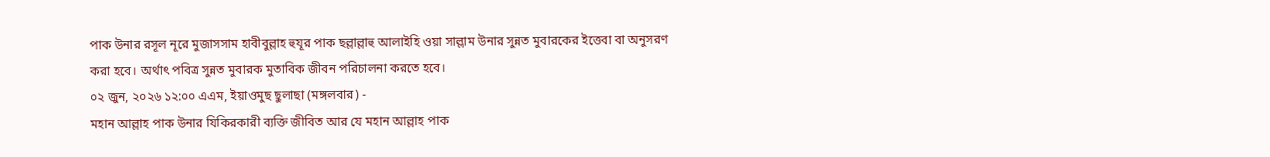পাক উনার রসূল নূরে মুজাসসাম হাবীবুল্লাহ হুযূর পাক ছল্লাল্লাহু আলাইহি ওয়া সাল্লাম উনার সুন্নত মুবারকের ইত্তেবা বা অনুসরণ করা হবে। অর্থাৎ পবিত্র সুন্নত মুবারক মুতাবিক জীবন পরিচালনা করতে হবে।
০২ জুন, ২০২৬ ১২:০০ এএম, ইয়াওমুছ ছুলাছা (মঙ্গলবার) -
মহান আল্লাহ পাক উনার যিকিরকারী ব্যক্তি জীবিত আর যে মহান আল্লাহ পাক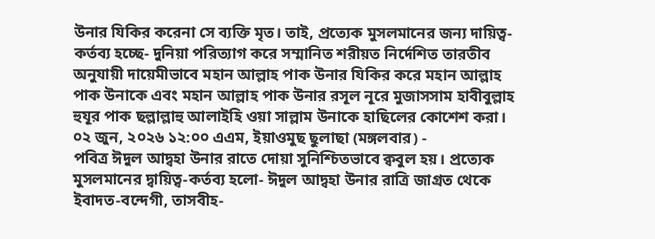উনার যিকির করেনা সে ব্যক্তি মৃত। তাই, প্রত্যেক মুসলমানের জন্য দায়িত্ব-কর্তব্য হচ্ছে- দুনিয়া পরিত্যাগ করে সম্মানিত শরীয়ত নির্দেশিত তারতীব অনুযায়ী দায়েমীভাবে মহান আল্লাহ পাক উনার যিকির করে মহান আল্লাহ পাক উনাকে এবং মহান আল্লাহ পাক উনার রসূল নূরে মুজাসসাম হাবীবুল্লাহ হুযূর পাক ছল্লাল্লাহু আলাইহি ওয়া সাল্লাম উনাকে হাছিলের কোশেশ করা।
০২ জুন, ২০২৬ ১২:০০ এএম, ইয়াওমুছ ছুলাছা (মঙ্গলবার) -
পবিত্র ঈদুল আদ্বহা উনার রাতে দোয়া সুনিশ্চিতভাবে ক্ববুল হয়। প্রত্যেক মুসলমানের দ্বায়িত্ব-কর্তব্য হলো- ঈদুল আদ্বহা উনার রাত্রি জাগ্রত থেকে ইবাদত-বন্দেগী, তাসবীহ-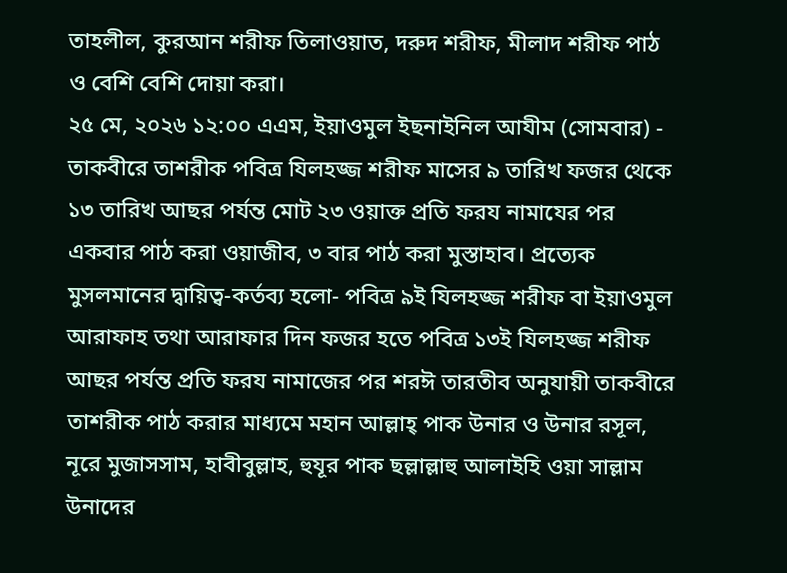তাহলীল, কুরআন শরীফ তিলাওয়াত, দরুদ শরীফ, মীলাদ শরীফ পাঠ ও বেশি বেশি দোয়া করা।
২৫ মে, ২০২৬ ১২:০০ এএম, ইয়াওমুল ইছনাইনিল আযীম (সোমবার) -
তাকবীরে তাশরীক পবিত্র যিলহজ্জ শরীফ মাসের ৯ তারিখ ফজর থেকে ১৩ তারিখ আছর পর্যন্ত মোট ২৩ ওয়াক্ত প্রতি ফরয নামাযের পর একবার পাঠ করা ওয়াজীব, ৩ বার পাঠ করা মুস্তাহাব। প্রত্যেক মুসলমানের দ্বায়িত্ব-কর্তব্য হলো- পবিত্র ৯ই যিলহজ্জ শরীফ বা ইয়াওমুল আরাফাহ তথা আরাফার দিন ফজর হতে পবিত্র ১৩ই যিলহজ্জ শরীফ আছর পর্যন্ত প্রতি ফরয নামাজের পর শরঈ তারতীব অনুযায়ী তাকবীরে তাশরীক পাঠ করার মাধ্যমে মহান আল্লাহ্ পাক উনার ও উনার রসূল, নূরে মুজাসসাম, হাবীবুল্লাহ, হুযূর পাক ছল্লাল্লাহু আলাইহি ওয়া সাল্লাম উনাদের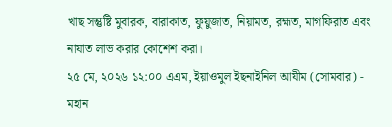খাছ সন্তুষ্টি মুবারক, বারাকাত, ফুয়ুজাত, নিয়ামত, রহ্মত, মাগফিরাত এবং নাযাত লাভ করার কোশেশ করা।
২৫ মে, ২০২৬ ১২:০০ এএম, ইয়াওমুল ইছনাইনিল আযীম (সোমবার) -
মহান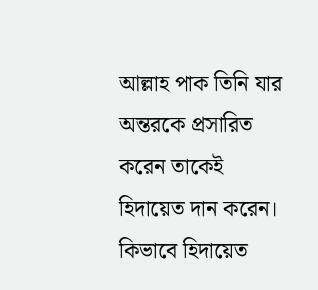আল্লাহ পাক তিনি যার অন্তরকে প্রসারিত করেন তাকেই হিদায়েত দান করেন। কিভাবে হিদায়েত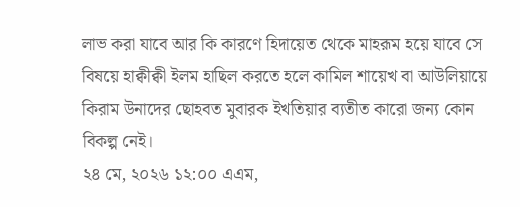লাভ করা যাবে আর কি কারণে হিদায়েত থেকে মাহরূম হয়ে যাবে সে বিষয়ে হাক্বীক্বী ইলম হাছিল করতে হলে কামিল শায়েখ বা আউলিয়ায়ে কিরাম উনাদের ছোহবত মুবারক ইখতিয়ার ব্যতীত কারো জন্য কোন বিকল্প নেই।
২৪ মে, ২০২৬ ১২:০০ এএম,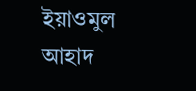ইয়াওমুল আহাদ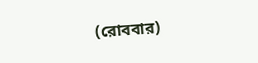(রোববার)